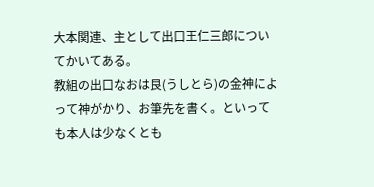大本関連、主として出口王仁三郎についてかいてある。
教組の出口なおは艮(うしとら)の金神によって神がかり、お筆先を書く。といっても本人は少なくとも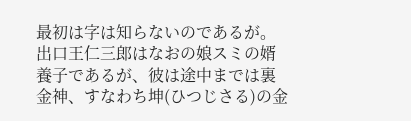最初は字は知らないのであるが。
出口王仁三郎はなおの娘スミの婿養子であるが、彼は途中までは裏金神、すなわち坤(ひつじさる)の金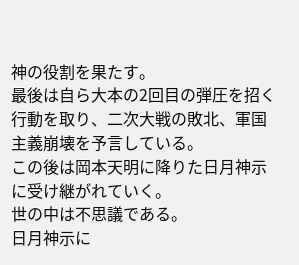神の役割を果たす。
最後は自ら大本の2回目の弾圧を招く行動を取り、二次大戦の敗北、軍国主義崩壊を予言している。
この後は岡本天明に降りた日月神示に受け継がれていく。
世の中は不思議である。
日月神示に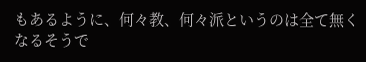もあるように、何々教、何々派というのは全て無くなるそうで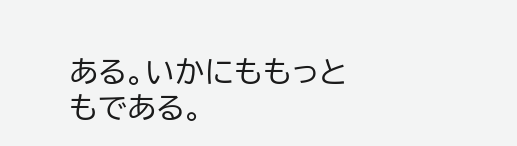ある。いかにももっともである。